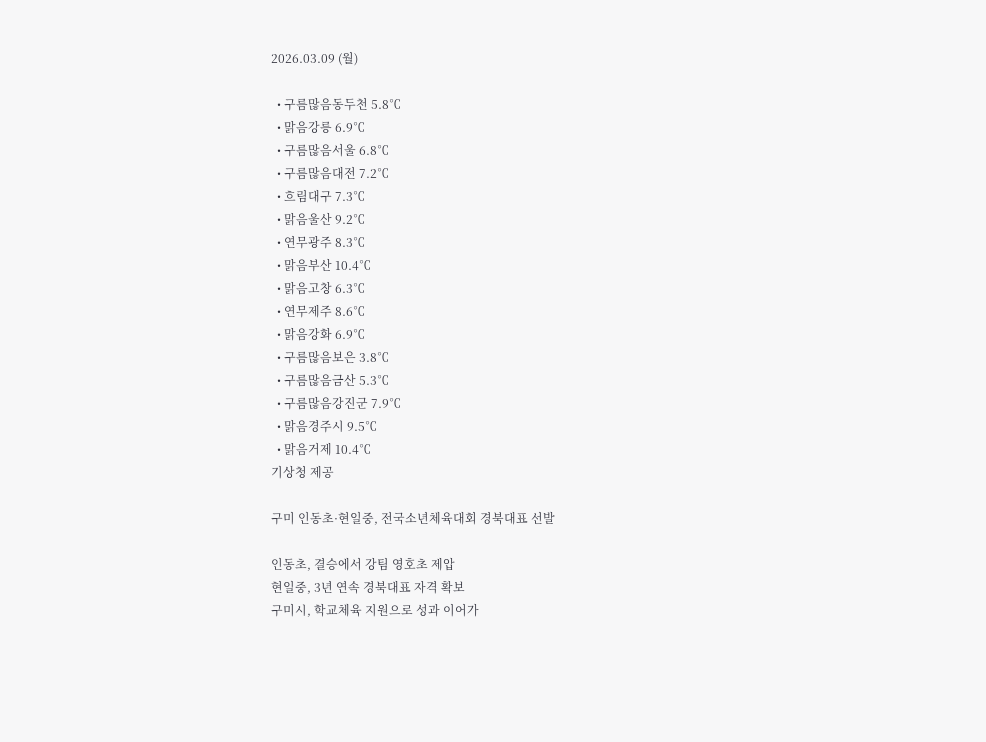2026.03.09 (월)

  • 구름많음동두천 5.8℃
  • 맑음강릉 6.9℃
  • 구름많음서울 6.8℃
  • 구름많음대전 7.2℃
  • 흐림대구 7.3℃
  • 맑음울산 9.2℃
  • 연무광주 8.3℃
  • 맑음부산 10.4℃
  • 맑음고창 6.3℃
  • 연무제주 8.6℃
  • 맑음강화 6.9℃
  • 구름많음보은 3.8℃
  • 구름많음금산 5.3℃
  • 구름많음강진군 7.9℃
  • 맑음경주시 9.5℃
  • 맑음거제 10.4℃
기상청 제공

구미 인동초·현일중, 전국소년체육대회 경북대표 선발

인동초, 결승에서 강팀 영호초 제압
현일중, 3년 연속 경북대표 자격 확보
구미시, 학교체육 지원으로 성과 이어가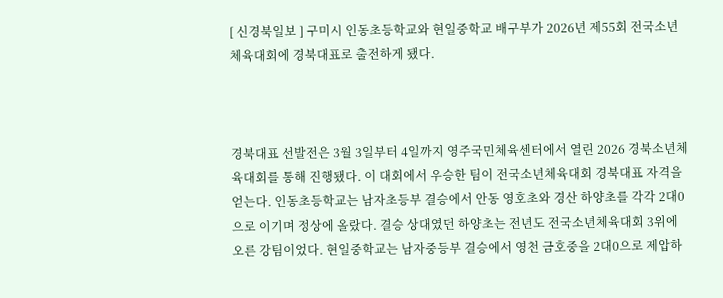[ 신경북일보 ] 구미시 인동초등학교와 현일중학교 배구부가 2026년 제55회 전국소년체육대회에 경북대표로 출전하게 됐다.



경북대표 선발전은 3월 3일부터 4일까지 영주국민체육센터에서 열린 2026 경북소년체육대회를 통해 진행됐다. 이 대회에서 우승한 팀이 전국소년체육대회 경북대표 자격을 얻는다. 인동초등학교는 남자초등부 결승에서 안동 영호초와 경산 하양초를 각각 2대0으로 이기며 정상에 올랐다. 결승 상대였던 하양초는 전년도 전국소년체육대회 3위에 오른 강팀이었다. 현일중학교는 남자중등부 결승에서 영천 금호중을 2대0으로 제압하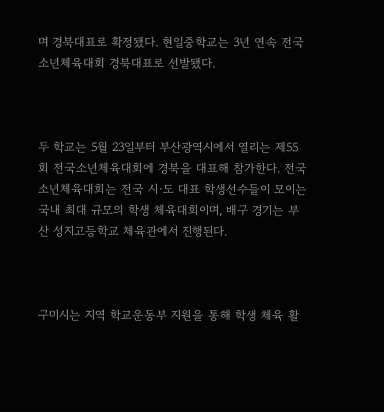며 경북대표로 확정됐다. 현일중학교는 3년 연속 전국소년체육대회 경북대표로 선발됐다.



두 학교는 5월 23일부터 부산광역시에서 열리는 제55회 전국소년체육대회에 경북을 대표해 참가한다. 전국소년체육대회는 전국 시·도 대표 학생선수들이 모이는 국내 최대 규모의 학생 체육대회이며, 배구 경기는 부산 성지고등학교 체육관에서 진행된다.



구미시는 지역 학교운동부 지원을 통해 학생 체육 활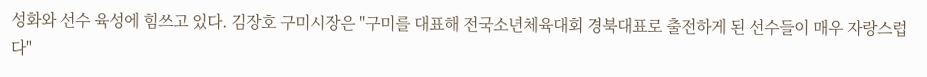성화와 선수 육성에 힘쓰고 있다. 김장호 구미시장은 "구미를 대표해 전국소년체육대회 경북대표로 출전하게 된 선수들이 매우 자랑스럽다"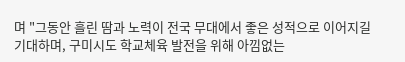며 "그동안 흘린 땀과 노력이 전국 무대에서 좋은 성적으로 이어지길 기대하며, 구미시도 학교체육 발전을 위해 아낌없는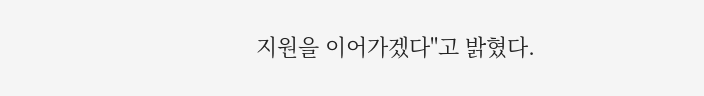지원을 이어가겠다"고 밝혔다.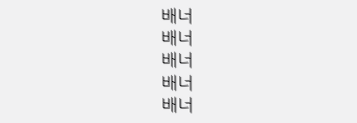배너
배너
배너
배너
배너